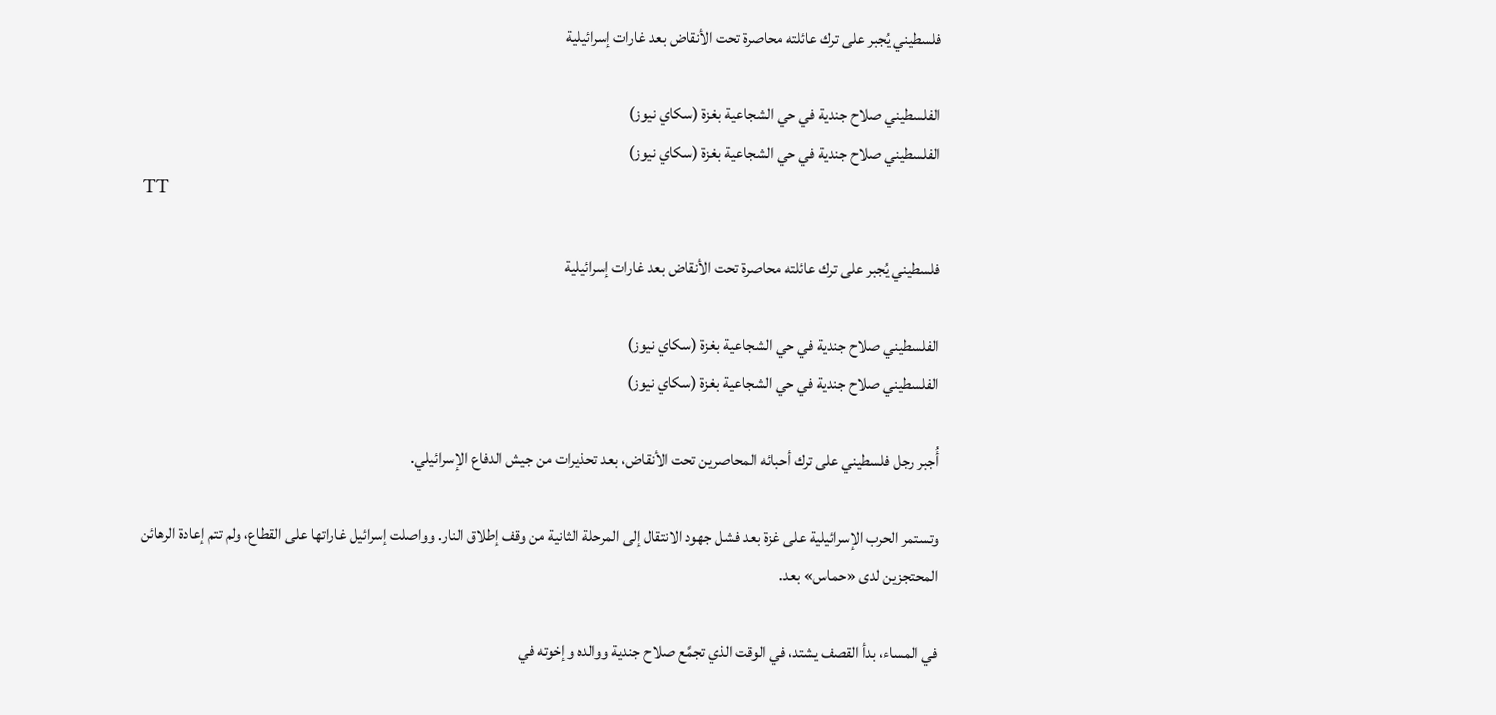فلسطيني يُجبر على ترك عائلته محاصرة تحت الأنقاض بعد غارات إسرائيلية

الفلسطيني صلاح جندية في حي الشجاعية بغزة (سكاي نيوز)
الفلسطيني صلاح جندية في حي الشجاعية بغزة (سكاي نيوز)
TT

فلسطيني يُجبر على ترك عائلته محاصرة تحت الأنقاض بعد غارات إسرائيلية

الفلسطيني صلاح جندية في حي الشجاعية بغزة (سكاي نيوز)
الفلسطيني صلاح جندية في حي الشجاعية بغزة (سكاي نيوز)

أُجبر رجل فلسطيني على ترك أحبائه المحاصرين تحت الأنقاض، بعد تحذيرات من جيش الدفاع الإسرائيلي.

وتستمر الحرب الإسرائيلية على غزة بعد فشل جهود الانتقال إلى المرحلة الثانية من وقف إطلاق النار. وواصلت إسرائيل غاراتها على القطاع، ولم تتم إعادة الرهائن المحتجزين لدى «حماس» بعد.

في المساء، بدأ القصف يشتد، في الوقت الذي تجمَّع صلاح جندية ووالده وإخوته في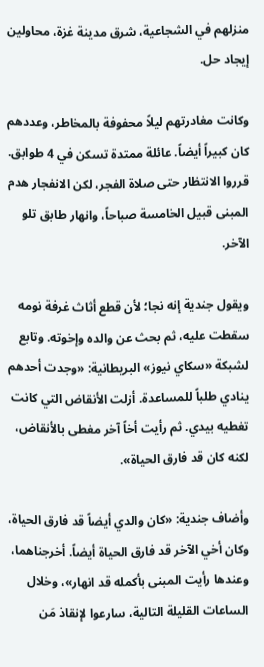منزلهم في الشجاعية، شرق مدينة غزة، محاولين إيجاد حل.

وكانت مغادرتهم ليلاً محفوفة بالمخاطر، وعددهم كان كبيراً أيضاً. عائلة ممتدة تسكن في 4 طوابق. قرروا الانتظار حتى صلاة الفجر، لكن الانفجار هدم المبنى قبيل الخامسة صباحاً، وانهار طابق تلو الآخر.

ويقول جندية إنه نجا؛ لأن قطع أثاث غرفة نومه سقطت عليه، ثم بحث عن والده وإخوته. وتابع لشبكة «سكاي نيوز» البريطانية: «وجدت أحدهم ينادي طلباً للمساعدة. أزلت الأنقاض التي كانت تغطيه بيدي. ثم رأيت أخاً آخر مغطى بالأنقاض، لكنه كان قد فارق الحياة».

وأضاف جندية: «كان والدي أيضاً قد فارق الحياة، وكان أخي الآخر قد فارق الحياة أيضاً. أخرجناهما، وعندها رأيت المبنى بأكمله قد انهار»، وخلال الساعات القليلة التالية، سارعوا لإنقاذ مَن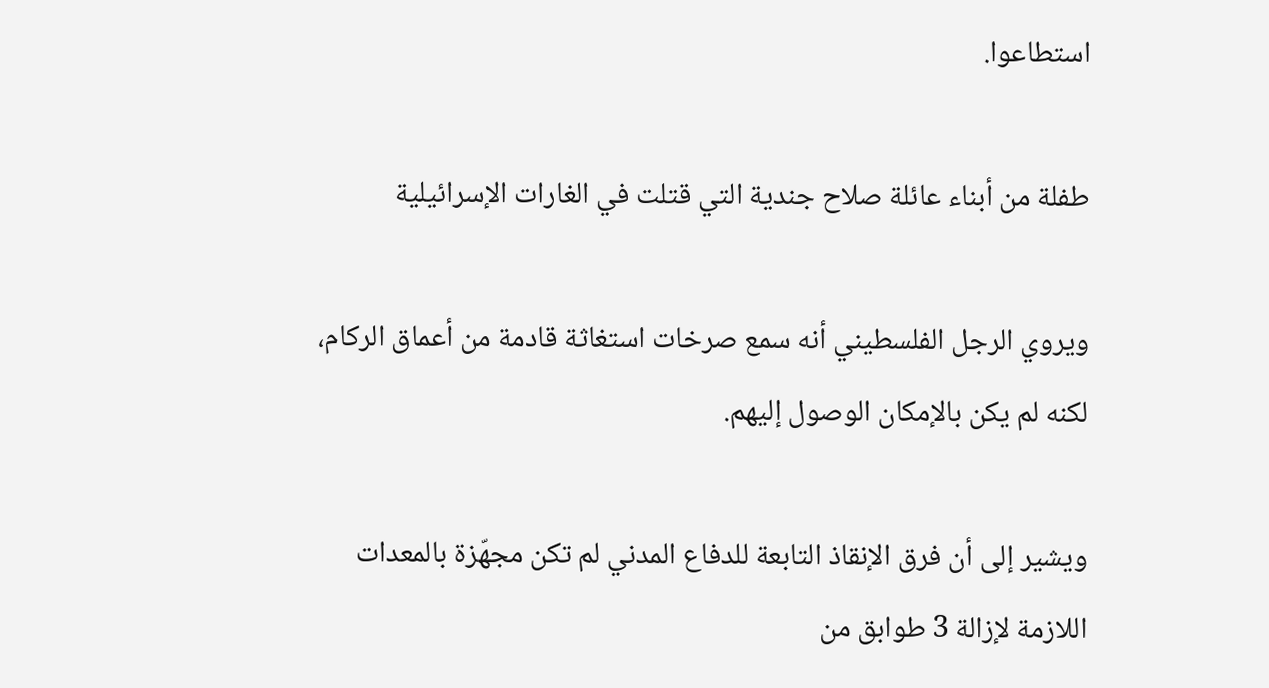استطاعوا.

طفلة من أبناء عائلة صلاح جندية التي قتلت في الغارات الإسرائيلية

ويروي الرجل الفلسطيني أنه سمع صرخات استغاثة قادمة من أعماق الركام، لكنه لم يكن بالإمكان الوصول إليهم.

ويشير إلى أن فرق الإنقاذ التابعة للدفاع المدني لم تكن مجهّزة بالمعدات اللازمة لإزالة 3 طوابق من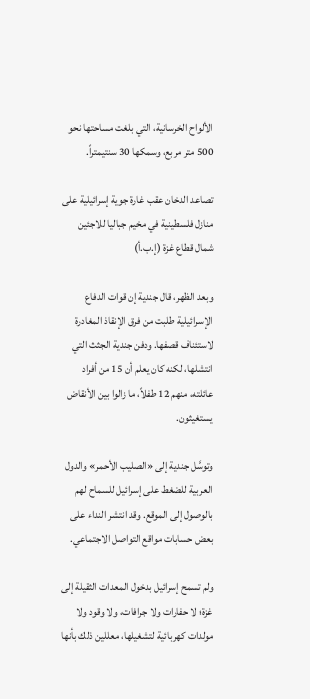الألواح الخرسانية، التي بلغت مساحتها نحو 500 متر مربع، وسمكها 30 سنتيمتراً.

تصاعد الدخان عقب غارة جوية إسرائيلية على منازل فلسطينية في مخيم جباليا للاجئين شمال قطاع غزة (إ.ب.أ)

وبعد الظهر، قال جندية إن قوات الدفاع الإسرائيلية طلبت من فرق الإنقاذ المغادرة لاستئناف قصفها. ودفن جندية الجثث التي انتشلها، لكنه كان يعلم أن 15 من أفراد عائلته، منهم 12 طفلاً، ما زالوا بين الأنقاض يستغيثون.

وتوسَّل جندية إلى «الصليب الأحمر» والدول العربية للضغط على إسرائيل للسماح لهم بالوصول إلى الموقع. وقد انتشر النداء على بعض حسابات مواقع التواصل الاجتماعي.

ولم تسمح إسرائيل بدخول المعدات الثقيلة إلى غزة؛ لا حفارات ولا جرافات، ولا وقود ولا مولدات كهربائية لتشغيلها، معللين ذلك بأنها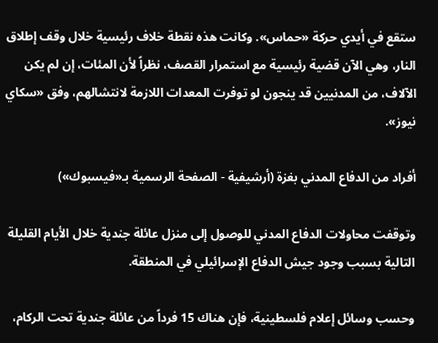ستقع في أيدي حركة «حماس». وكانت هذه نقطة خلاف رئيسية خلال وقف إطلاق النار، وهي الآن قضية رئيسية مع استمرار القصف، نظراً لأن المئات، إن لم يكن الآلاف، من المدنيين قد ينجون لو توفرت المعدات اللازمة لانتشالهم، وفق «سكاي نيوز».

أفراد من الدفاع المدني بغزة (أرشيفية - الصفحة الرسمية بـ«فيسبوك»)

وتوقفت محاولات الدفاع المدني للوصول إلى منزل عائلة جندية خلال الأيام القليلة التالية بسبب وجود جيش الدفاع الإسرائيلي في المنطقة.

وحسب وسائل إعلام فلسطينية، فإن هناك 15 فرداً من عائلة جندية تحت الركام،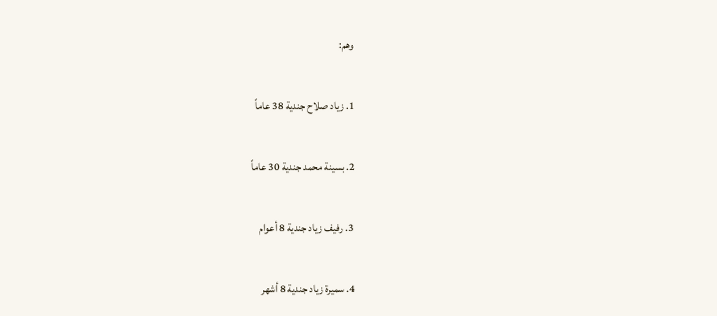وهم:

1. زياد صلاح جندية 38 عاماً

2. بسينة محمد جندية 30 عاماً

3. رفيف زياد جندية 8 أعوام

4. سميرة زياد جندية 8 أشهر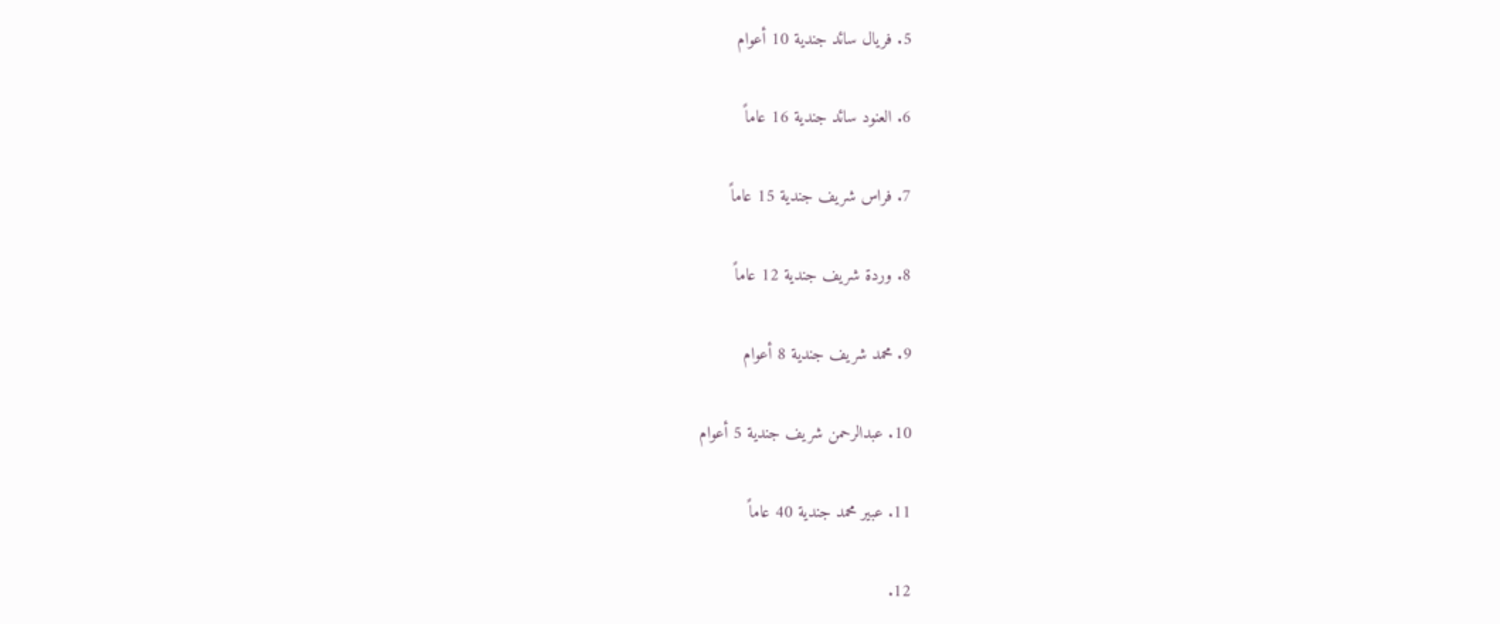5. فريال سائد جندية 10 أعوام

6. العنود سائد جندية 16 عاماً

7. فراس شريف جندية 15 عاماً

8. وردة شريف جندية 12 عاماً

9. محمد شريف جندية 8 أعوام

10. عبدالرحمن شريف جندية 5 أعوام

11. عبير محمد جندية 40 عاماً

12.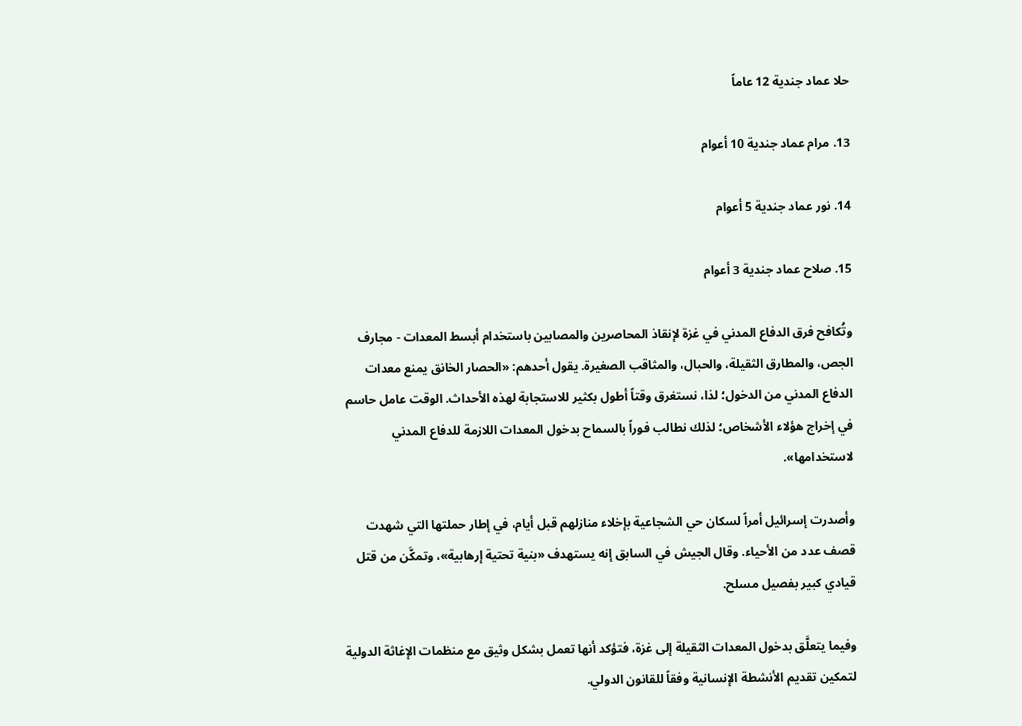حلا عماد جندية 12 عاماً

13. مرام عماد جندية 10 أعوام

14. نور عماد جندية 5 أعوام

15. صلاح عماد جندية 3 أعوام

وتُكافح فرق الدفاع المدني في غزة لإنقاذ المحاصرين والمصابين باستخدام أبسط المعدات - مجارف الجص، والمطارق الثقيلة، والحبال، والمثاقب الصغيرة. يقول أحدهم: «الحصار الخانق يمنع معدات الدفاع المدني من الدخول؛ لذا، نستغرق وقتاً أطول بكثير للاستجابة لهذه الأحداث. الوقت عامل حاسم في إخراج هؤلاء الأشخاص؛ لذلك نطالب فوراً بالسماح بدخول المعدات اللازمة للدفاع المدني لاستخدامها».

وأصدرت إسرائيل أمراً لسكان حي الشجاعية بإخلاء منازلهم قبل أيام، في إطار حملتها التي شهدت قصف عدد من الأحياء. وقال الجيش في السابق إنه يستهدف «بنية تحتية إرهابية»، وتمكَّن من قتل قيادي كبير بفصيل مسلح.

وفيما يتعلَّق بدخول المعدات الثقيلة إلى غزة، فتؤكد أنها تعمل بشكل وثيق مع منظمات الإغاثة الدولية لتمكين تقديم الأنشطة الإنسانية وفقاً للقانون الدولي.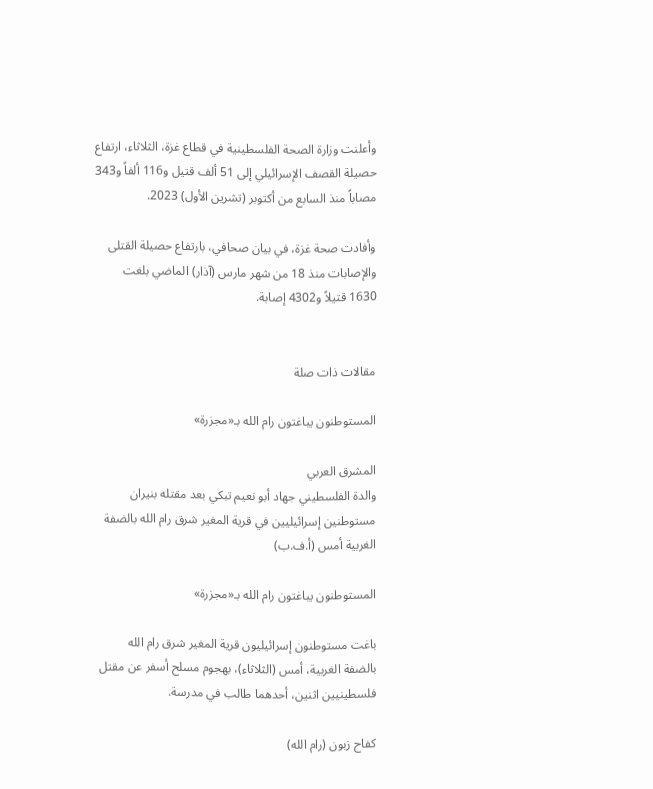وأعلنت وزارة الصحة الفلسطينية في قطاع غزة، الثلاثاء، ارتفاع حصيلة القصف الإسرائيلي إلى 51 ألف قتيل و116 ألفاً و343 مصاباً منذ السابع من أكتوبر (تشرين الأول) 2023.

وأفادت صحة غزة، في بيان صحافي، بارتفاع حصيلة القتلى والإصابات منذ 18 من شهر مارس (آذار) الماضي بلغت 1630 قتيلاً و4302 إصابة.


مقالات ذات صلة

المستوطنون يباغتون رام الله بـ«مجزرة»

المشرق العربي
والدة الفلسطيني جهاد أبو نعيم تبكي بعد مقتله بنيران مستوطنين إسرائيليين في قرية المغير شرق رام الله بالضفة الغربية أمس (أ.ف.ب)

المستوطنون يباغتون رام الله بـ«مجزرة»

باغت مستوطنون إسرائيليون قرية المغير شرق رام الله بالضفة الغربية، أمس (الثلاثاء)، بهجوم مسلح أسفر عن مقتل فلسطينيين اثنين، أحدهما طالب في مدرسة.

كفاح زبون (رام الله)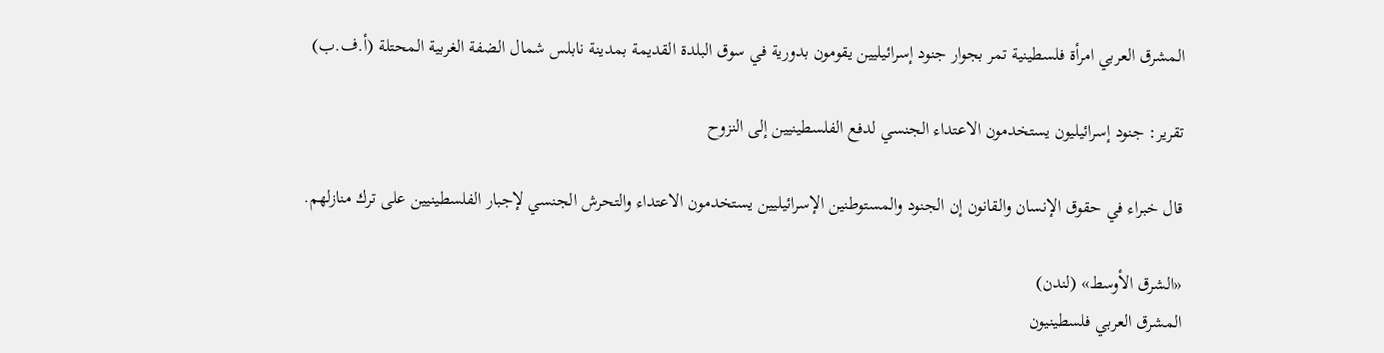المشرق العربي امرأة فلسطينية تمر بجوار جنود إسرائيليين يقومون بدورية في سوق البلدة القديمة بمدينة نابلس شمال الضفة الغربية المحتلة (أ.ف.ب)

تقرير: جنود إسرائيليون يستخدمون الاعتداء الجنسي لدفع الفلسطينيين إلى النزوح

قال خبراء في حقوق الإنسان والقانون إن الجنود والمستوطنين الإسرائيليين يستخدمون الاعتداء والتحرش الجنسي لإجبار الفلسطينيين على ترك منازلهم.

«الشرق الأوسط» (لندن)
المشرق العربي فلسطينيون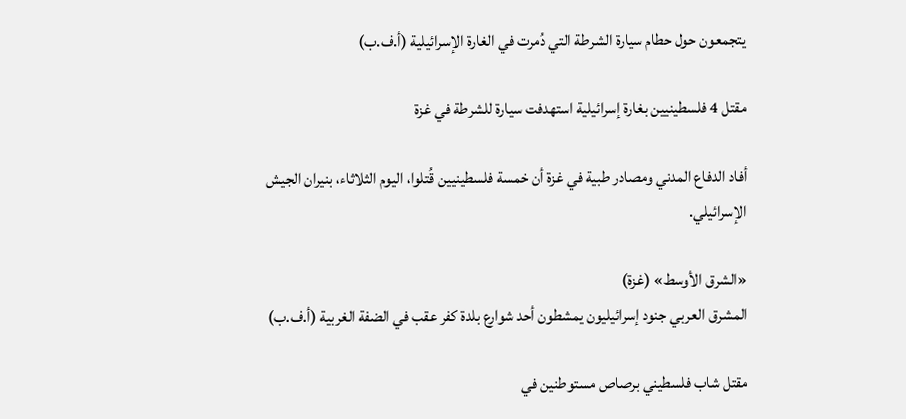يتجمعون حول حطام سيارة الشرطة التي دُمرت في الغارة الإسرائيلية (أ.ف.ب)

مقتل 4 فلسطينيين بغارة إسرائيلية استهدفت سيارة للشرطة في غزة

أفاد الدفاع المدني ومصادر طبية في غزة أن خمسة فلسطينيين قُتلوا، اليوم الثلاثاء، بنيران الجيش الإسرائيلي.

«الشرق الأوسط» (غزة)
المشرق العربي جنود إسرائيليون يمشطون أحد شوارع بلدة كفر عقب في الضفة الغربية (أ.ف.ب)

مقتل شاب فلسطيني برصاص مستوطنين في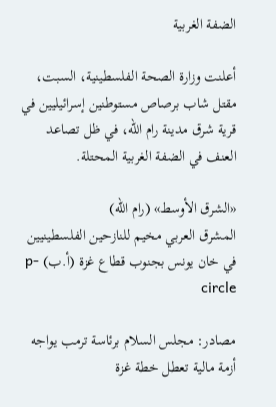الضفة الغربية

أعلنت وزارة الصحة الفلسطينية، السبت، مقتل شاب برصاص مستوطنين إسرائيليين في قرية شرق مدينة رام الله، في ظل تصاعد العنف في الضفة الغربية المحتلة.

«الشرق الأوسط» (رام الله)
المشرق العربي مخيم للنازحين الفلسطينيين في خان يونس بجنوب قطاع غزة (أ.ب) p-circle

مصادر: مجلس السلام برئاسة ترمب يواجه أزمة مالية تعطل خطة غزة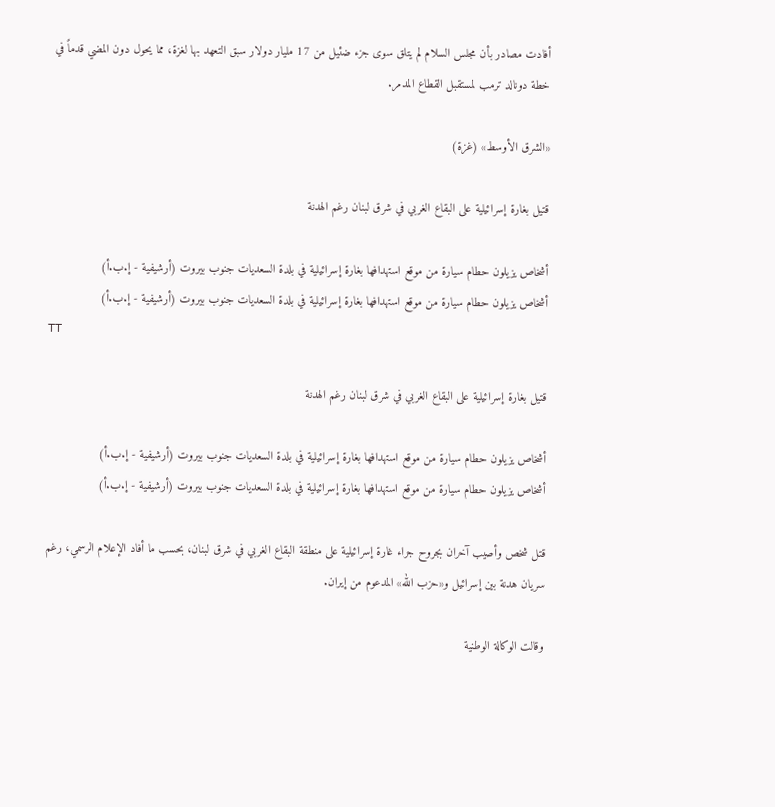أفادت مصادر بأن مجلس السلام لم يتلق سوى جزء ضئيل من 17 مليار دولار سبق التعهد بها لغزة، مما يحول دون المضي قدماً في خطة دونالد ترمب لمستقبل القطاع المدمر.

«الشرق الأوسط» (غزة)

قتيل بغارة إسرائيلية على البقاع الغربي في شرق لبنان رغم الهدنة

أشخاص يزيلون حطام سيارة من موقع استهدافها بغارة إسرائيلية في بلدة السعديات جنوب بيروت (أرشيفية - إ.ب.أ)
أشخاص يزيلون حطام سيارة من موقع استهدافها بغارة إسرائيلية في بلدة السعديات جنوب بيروت (أرشيفية - إ.ب.أ)
TT

قتيل بغارة إسرائيلية على البقاع الغربي في شرق لبنان رغم الهدنة

أشخاص يزيلون حطام سيارة من موقع استهدافها بغارة إسرائيلية في بلدة السعديات جنوب بيروت (أرشيفية - إ.ب.أ)
أشخاص يزيلون حطام سيارة من موقع استهدافها بغارة إسرائيلية في بلدة السعديات جنوب بيروت (أرشيفية - إ.ب.أ)

قتل شخص وأصيب آخران بجروح جراء غارة إسرائيلية على منطقة البقاع الغربي في شرق لبنان، بحسب ما أفاد الإعلام الرسمي، رغم سريان هدنة بين إسرائيل و«حزب الله» المدعوم من إيران.

وقالت الوكالة الوطنية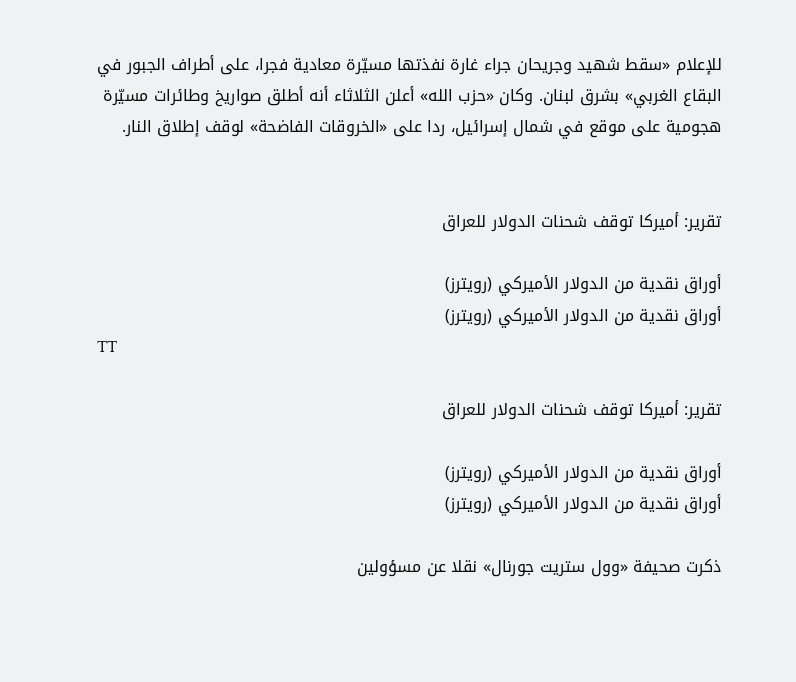للإعلام «سقط شهيد وجريحان جراء غارة نفذتها مسيّرة معادية فجرا، على أطراف الجبور في البقاع الغربي» بشرق لبنان. وكان «حزب الله» أعلن الثلاثاء أنه أطلق صواريخ وطائرات مسيّرة هجومية على موقع في شمال إسرائيل، ردا على «الخروقات الفاضحة» لوقف إطلاق النار.


تقرير: أميركا توقف شحنات الدولار للعراق

أوراق نقدية من الدولار الأميركي (رويترز)
أوراق نقدية من الدولار الأميركي (رويترز)
TT

تقرير: أميركا توقف شحنات الدولار للعراق

أوراق نقدية من الدولار الأميركي (رويترز)
أوراق نقدية من الدولار الأميركي (رويترز)

ذكرت صحيفة «وول ستريت جورنال» نقلا ‌عن ‌مسؤولين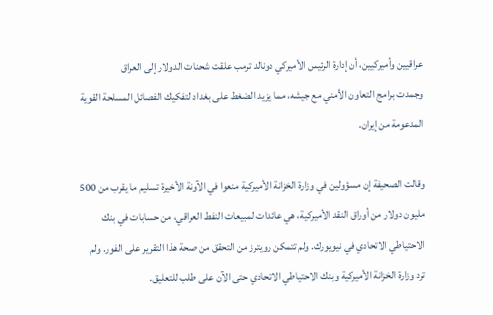عراقيين ‌وأميركيين، أن إدارة الرئيس الأميركي دونالد ترمب علقت شحنات الدولار ‌إلى ‌العراق وجمدت ‌برامج ‌التعاون الأمني مع جيشه، ‌مما يزيد الضغط على بغداد لتفكيك الفصائل المسلحة القوية المدعومة من إيران.

وقالت ‌الصحيفة إن مسؤولين ‌في وزارة الخزانة الأميركية منعوا في الآونة الأخيرة تسليم ما يقرب من 500 مليون دولار من أوراق النقد الأميركية، هي عائدات لمبيعات النفط العراقي، من حسابات في بنك الاحتياطي الاتحادي في نيويورك. ولم ‌تتمكن ‌رويترز من التحقق من صحة هذا ‌التقرير على الفور. ولم ترد ‌وزارة الخزانة الأميركية وبنك الاحتياطي الاتحادي حتى الآن على طلب للتعليق.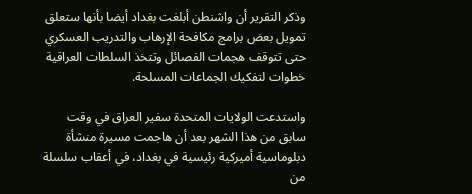وذكر التقرير أن واشنطن أبلغت بغداد ‌أيضا بأنها ستعلق تمويل بعض برامج مكافحة الإرهاب والتدريب العسكري حتى تتوقف هجمات الفصائل وتتخذ السلطات العراقية خطوات لتفكيك الجماعات المسلحة.

واستدعت الولايات المتحدة سفير العراق في وقت سابق من هذا الشهر بعد أن هاجمت مسيرة منشأة دبلوماسية أميركية رئيسية في بغداد، في أعقاب سلسلة من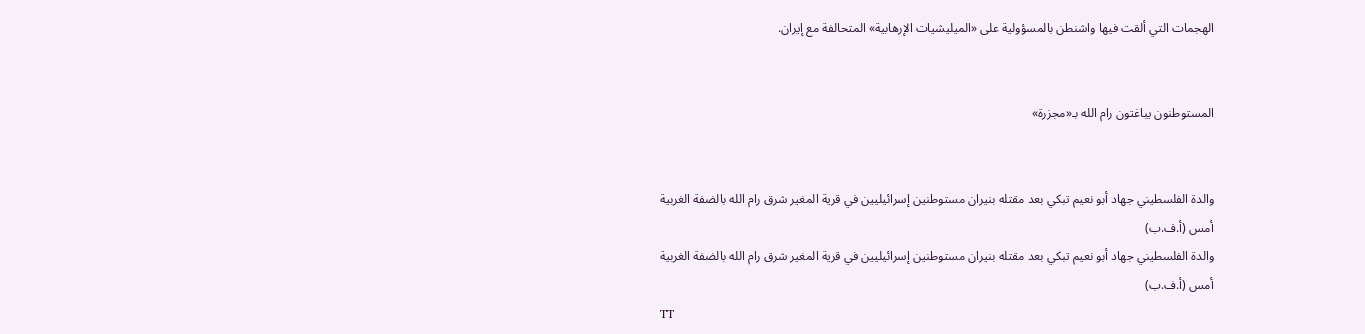الهجمات التي ألقت فيها واشنطن بالمسؤولية على «الميليشيات الإرهابية» المتحالفة مع إيران.


المستوطنون يباغتون رام الله بـ«مجزرة»


والدة الفلسطيني جهاد أبو نعيم تبكي بعد مقتله بنيران مستوطنين إسرائيليين في قرية المغير شرق رام الله بالضفة الغربية أمس (أ.ف.ب)
والدة الفلسطيني جهاد أبو نعيم تبكي بعد مقتله بنيران مستوطنين إسرائيليين في قرية المغير شرق رام الله بالضفة الغربية أمس (أ.ف.ب)
TT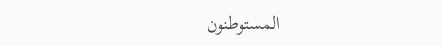المستوطنون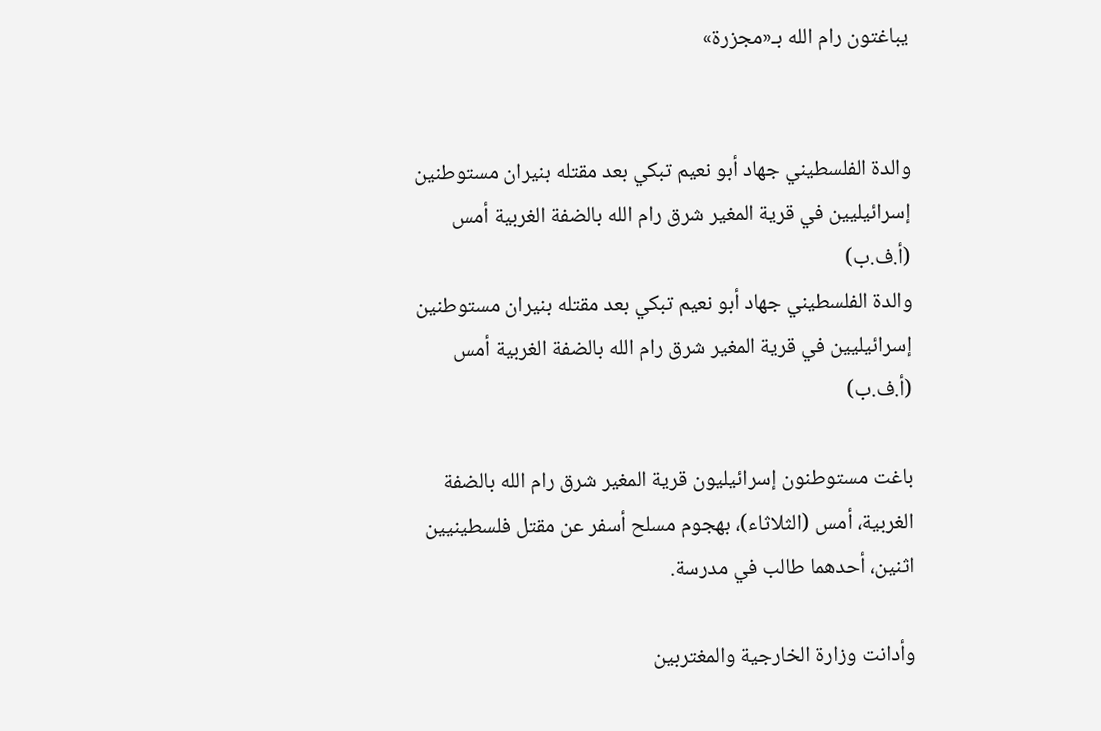يباغتون رام الله بـ«مجزرة»


والدة الفلسطيني جهاد أبو نعيم تبكي بعد مقتله بنيران مستوطنين إسرائيليين في قرية المغير شرق رام الله بالضفة الغربية أمس (أ.ف.ب)
والدة الفلسطيني جهاد أبو نعيم تبكي بعد مقتله بنيران مستوطنين إسرائيليين في قرية المغير شرق رام الله بالضفة الغربية أمس (أ.ف.ب)

باغت مستوطنون إسرائيليون قرية المغير شرق رام الله بالضفة الغربية، أمس (الثلاثاء)، بهجوم مسلح أسفر عن مقتل فلسطينيين اثنين، أحدهما طالب في مدرسة.

وأدانت وزارة الخارجية والمغتربين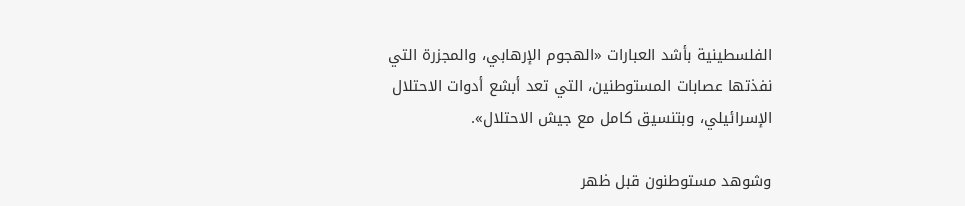الفلسطينية بأشد العبارات «الهجوم الإرهابي، والمجزرة التي نفذتها عصابات المستوطنين، التي تعد أبشع أدوات الاحتلال الإسرائيلي، وبتنسيق كامل مع جيش الاحتلال».

وشوهد مستوطنون قبل ظهر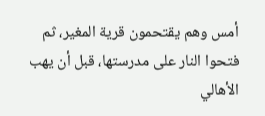أمس وهم يقتحمون قرية المغير، ثم فتحوا النار على مدرستها، قبل أن يهب الأهالي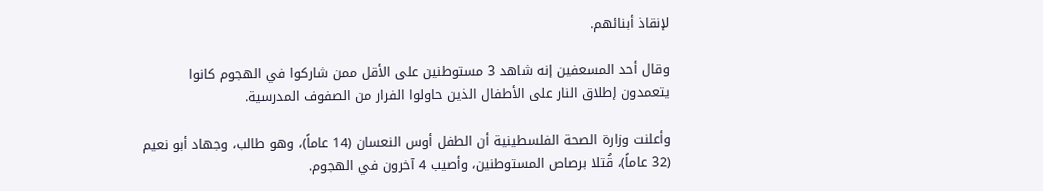لإنقاذ أبنائهم.

وقال أحد المسعفين إنه شاهد 3 مستوطنين على الأقل ممن شاركوا في الهجوم كانوا يتعمدون إطلاق النار على الأطفال الذين حاولوا الفرار من الصفوف المدرسية.

وأعلنت وزارة الصحة الفلسطينية أن الطفل أوس النعسان (14 عاماً)، وهو طالب، وجهاد أبو نعيم (32 عاماً)، قُتلا برصاص المستوطنين، وأصيب 4 آخرون في الهجوم.